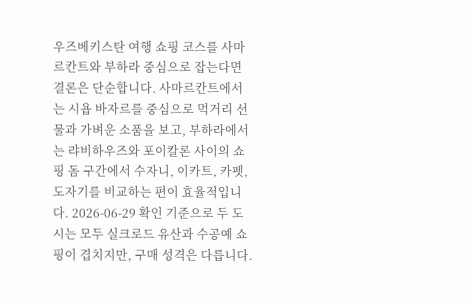우즈베키스탄 여행 쇼핑 코스를 사마르칸트와 부하라 중심으로 잡는다면 결론은 단순합니다. 사마르칸트에서는 시욥 바자르를 중심으로 먹거리 선물과 가벼운 소품을 보고, 부하라에서는 랴비하우즈와 포이칼론 사이의 쇼핑 돔 구간에서 수자니, 이카트, 카펫, 도자기를 비교하는 편이 효율적입니다. 2026-06-29 확인 기준으로 두 도시는 모두 실크로드 유산과 수공예 쇼핑이 겹치지만, 구매 성격은 다릅니다.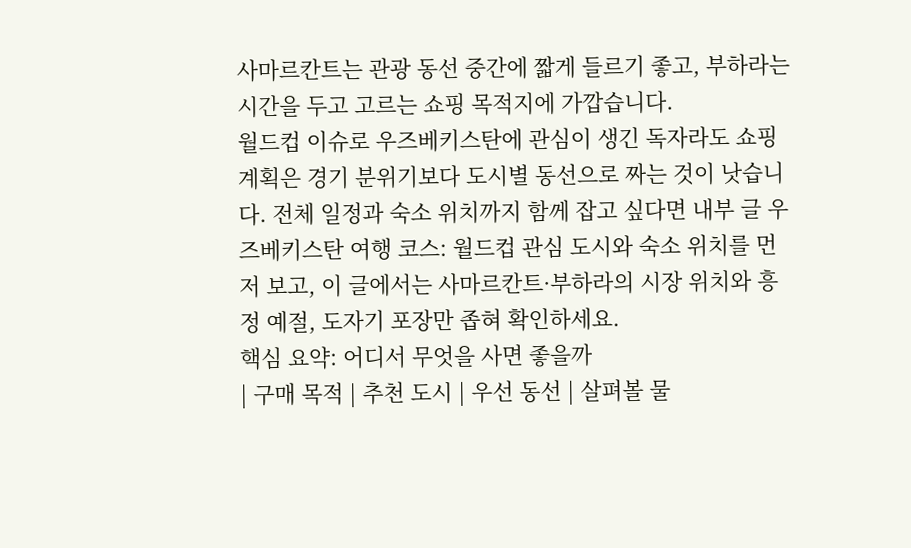사마르칸트는 관광 동선 중간에 짧게 들르기 좋고, 부하라는 시간을 두고 고르는 쇼핑 목적지에 가깝습니다.
월드컵 이슈로 우즈베키스탄에 관심이 생긴 독자라도 쇼핑 계획은 경기 분위기보다 도시별 동선으로 짜는 것이 낫습니다. 전체 일정과 숙소 위치까지 함께 잡고 싶다면 내부 글 우즈베키스탄 여행 코스: 월드컵 관심 도시와 숙소 위치를 먼저 보고, 이 글에서는 사마르칸트·부하라의 시장 위치와 흥정 예절, 도자기 포장만 좁혀 확인하세요.
핵심 요약: 어디서 무엇을 사면 좋을까
| 구매 목적 | 추천 도시 | 우선 동선 | 살펴볼 물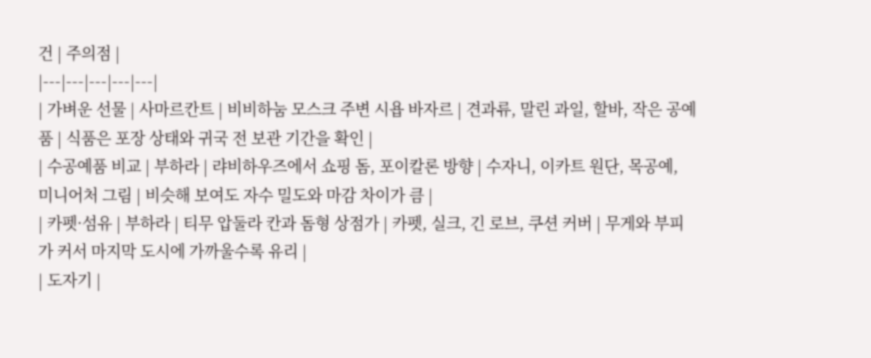건 | 주의점 |
|---|---|---|---|---|
| 가벼운 선물 | 사마르칸트 | 비비하눔 모스크 주변 시욥 바자르 | 견과류, 말린 과일, 할바, 작은 공예품 | 식품은 포장 상태와 귀국 전 보관 기간을 확인 |
| 수공예품 비교 | 부하라 | 랴비하우즈에서 쇼핑 돔, 포이칼론 방향 | 수자니, 이카트 원단, 목공예, 미니어처 그림 | 비슷해 보여도 자수 밀도와 마감 차이가 큼 |
| 카펫·섬유 | 부하라 | 티무 압둘라 칸과 돔형 상점가 | 카펫, 실크, 긴 로브, 쿠션 커버 | 무게와 부피가 커서 마지막 도시에 가까울수록 유리 |
| 도자기 |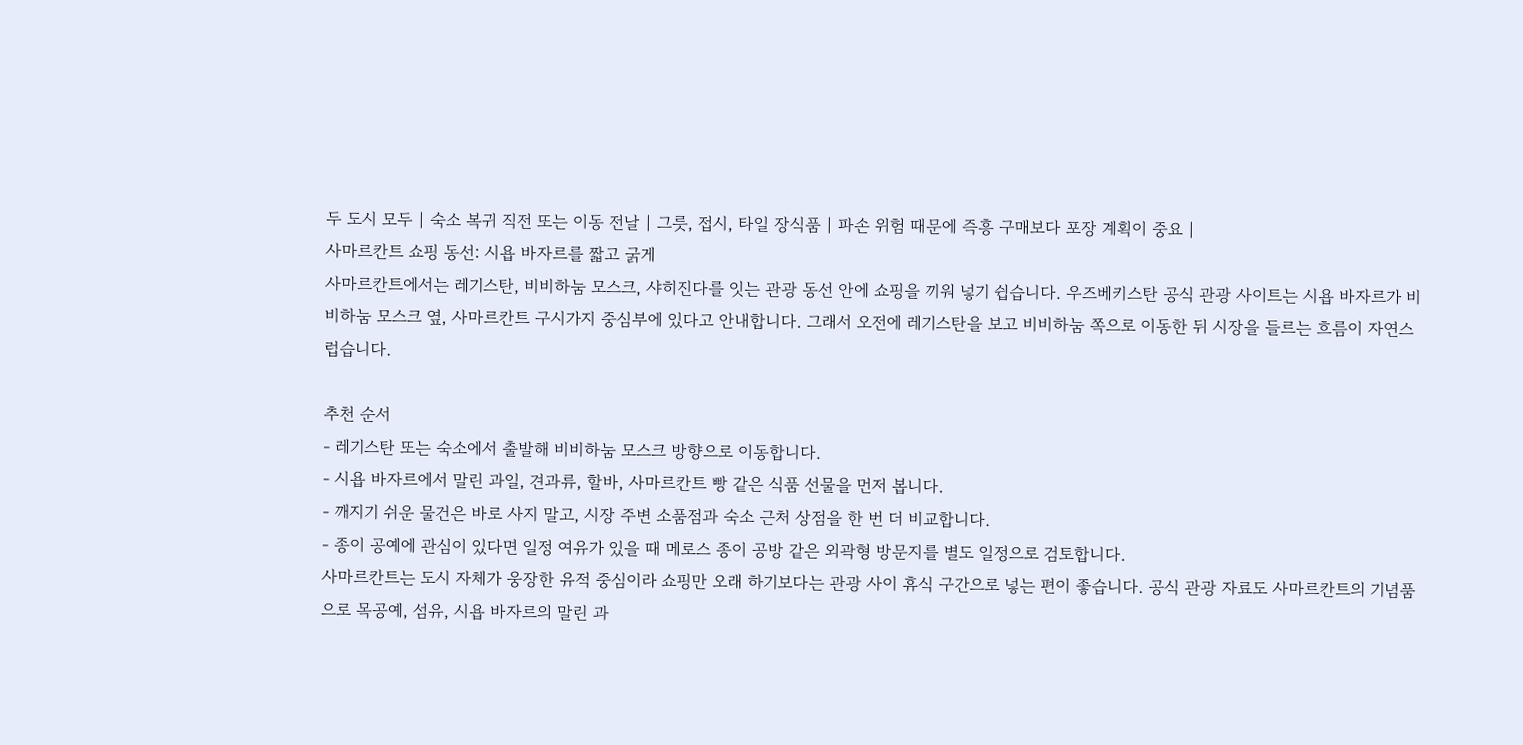두 도시 모두 | 숙소 복귀 직전 또는 이동 전날 | 그릇, 접시, 타일 장식품 | 파손 위험 때문에 즉흥 구매보다 포장 계획이 중요 |
사마르칸트 쇼핑 동선: 시욥 바자르를 짧고 굵게
사마르칸트에서는 레기스탄, 비비하눔 모스크, 샤히진다를 잇는 관광 동선 안에 쇼핑을 끼워 넣기 쉽습니다. 우즈베키스탄 공식 관광 사이트는 시욥 바자르가 비비하눔 모스크 옆, 사마르칸트 구시가지 중심부에 있다고 안내합니다. 그래서 오전에 레기스탄을 보고 비비하눔 쪽으로 이동한 뒤 시장을 들르는 흐름이 자연스럽습니다.

추천 순서
- 레기스탄 또는 숙소에서 출발해 비비하눔 모스크 방향으로 이동합니다.
- 시욥 바자르에서 말린 과일, 견과류, 할바, 사마르칸트 빵 같은 식품 선물을 먼저 봅니다.
- 깨지기 쉬운 물건은 바로 사지 말고, 시장 주변 소품점과 숙소 근처 상점을 한 번 더 비교합니다.
- 종이 공예에 관심이 있다면 일정 여유가 있을 때 메로스 종이 공방 같은 외곽형 방문지를 별도 일정으로 검토합니다.
사마르칸트는 도시 자체가 웅장한 유적 중심이라 쇼핑만 오래 하기보다는 관광 사이 휴식 구간으로 넣는 편이 좋습니다. 공식 관광 자료도 사마르칸트의 기념품으로 목공예, 섬유, 시욥 바자르의 말린 과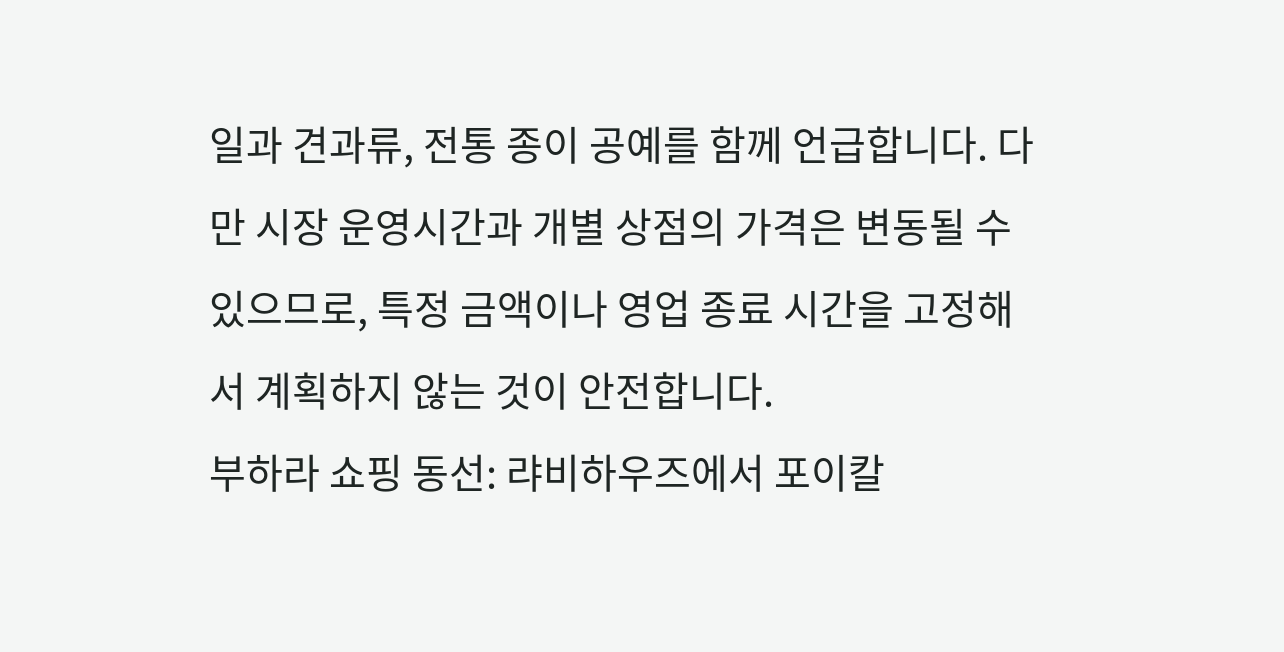일과 견과류, 전통 종이 공예를 함께 언급합니다. 다만 시장 운영시간과 개별 상점의 가격은 변동될 수 있으므로, 특정 금액이나 영업 종료 시간을 고정해서 계획하지 않는 것이 안전합니다.
부하라 쇼핑 동선: 랴비하우즈에서 포이칼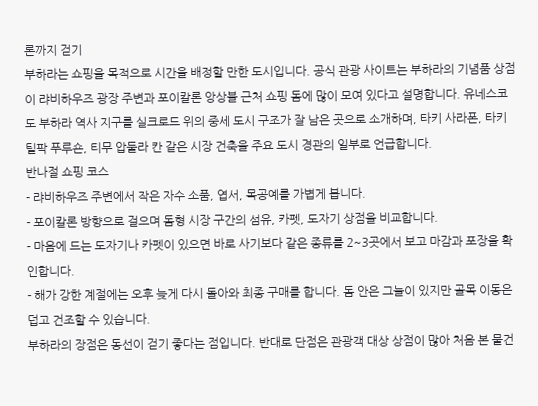론까지 걷기
부하라는 쇼핑을 목적으로 시간을 배정할 만한 도시입니다. 공식 관광 사이트는 부하라의 기념품 상점이 랴비하우즈 광장 주변과 포이칼론 앙상블 근처 쇼핑 돔에 많이 모여 있다고 설명합니다. 유네스코도 부하라 역사 지구를 실크로드 위의 중세 도시 구조가 잘 남은 곳으로 소개하며, 타키 사라폰, 타키 틸팍 푸루숀, 티무 압둘라 칸 같은 시장 건축을 주요 도시 경관의 일부로 언급합니다.
반나절 쇼핑 코스
- 랴비하우즈 주변에서 작은 자수 소품, 엽서, 목공예를 가볍게 봅니다.
- 포이칼론 방향으로 걸으며 돔형 시장 구간의 섬유, 카펫, 도자기 상점을 비교합니다.
- 마음에 드는 도자기나 카펫이 있으면 바로 사기보다 같은 종류를 2~3곳에서 보고 마감과 포장을 확인합니다.
- 해가 강한 계절에는 오후 늦게 다시 돌아와 최종 구매를 합니다. 돔 안은 그늘이 있지만 골목 이동은 덥고 건조할 수 있습니다.
부하라의 장점은 동선이 걷기 좋다는 점입니다. 반대로 단점은 관광객 대상 상점이 많아 처음 본 물건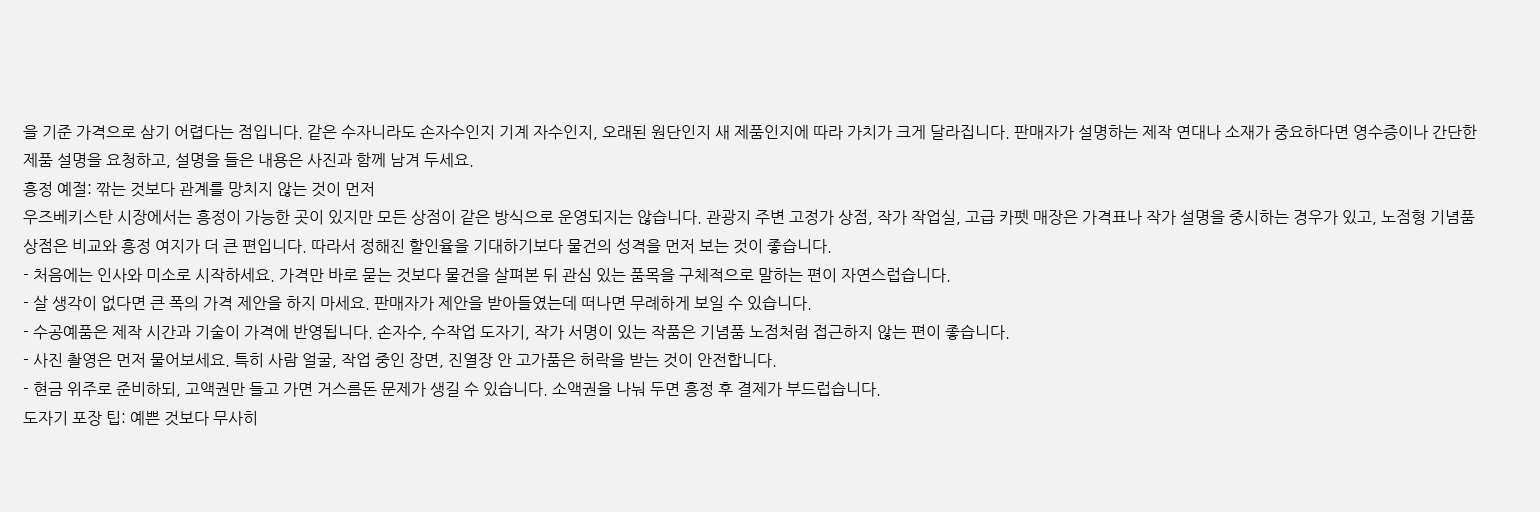을 기준 가격으로 삼기 어렵다는 점입니다. 같은 수자니라도 손자수인지 기계 자수인지, 오래된 원단인지 새 제품인지에 따라 가치가 크게 달라집니다. 판매자가 설명하는 제작 연대나 소재가 중요하다면 영수증이나 간단한 제품 설명을 요청하고, 설명을 들은 내용은 사진과 함께 남겨 두세요.
흥정 예절: 깎는 것보다 관계를 망치지 않는 것이 먼저
우즈베키스탄 시장에서는 흥정이 가능한 곳이 있지만 모든 상점이 같은 방식으로 운영되지는 않습니다. 관광지 주변 고정가 상점, 작가 작업실, 고급 카펫 매장은 가격표나 작가 설명을 중시하는 경우가 있고, 노점형 기념품 상점은 비교와 흥정 여지가 더 큰 편입니다. 따라서 정해진 할인율을 기대하기보다 물건의 성격을 먼저 보는 것이 좋습니다.
- 처음에는 인사와 미소로 시작하세요. 가격만 바로 묻는 것보다 물건을 살펴본 뒤 관심 있는 품목을 구체적으로 말하는 편이 자연스럽습니다.
- 살 생각이 없다면 큰 폭의 가격 제안을 하지 마세요. 판매자가 제안을 받아들였는데 떠나면 무례하게 보일 수 있습니다.
- 수공예품은 제작 시간과 기술이 가격에 반영됩니다. 손자수, 수작업 도자기, 작가 서명이 있는 작품은 기념품 노점처럼 접근하지 않는 편이 좋습니다.
- 사진 촬영은 먼저 물어보세요. 특히 사람 얼굴, 작업 중인 장면, 진열장 안 고가품은 허락을 받는 것이 안전합니다.
- 현금 위주로 준비하되, 고액권만 들고 가면 거스름돈 문제가 생길 수 있습니다. 소액권을 나눠 두면 흥정 후 결제가 부드럽습니다.
도자기 포장 팁: 예쁜 것보다 무사히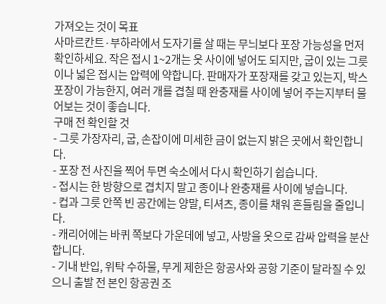가져오는 것이 목표
사마르칸트·부하라에서 도자기를 살 때는 무늬보다 포장 가능성을 먼저 확인하세요. 작은 접시 1~2개는 옷 사이에 넣어도 되지만, 굽이 있는 그릇이나 넓은 접시는 압력에 약합니다. 판매자가 포장재를 갖고 있는지, 박스 포장이 가능한지, 여러 개를 겹칠 때 완충재를 사이에 넣어 주는지부터 물어보는 것이 좋습니다.
구매 전 확인할 것
- 그릇 가장자리, 굽, 손잡이에 미세한 금이 없는지 밝은 곳에서 확인합니다.
- 포장 전 사진을 찍어 두면 숙소에서 다시 확인하기 쉽습니다.
- 접시는 한 방향으로 겹치지 말고 종이나 완충재를 사이에 넣습니다.
- 컵과 그릇 안쪽 빈 공간에는 양말, 티셔츠, 종이를 채워 흔들림을 줄입니다.
- 캐리어에는 바퀴 쪽보다 가운데에 넣고, 사방을 옷으로 감싸 압력을 분산합니다.
- 기내 반입, 위탁 수하물, 무게 제한은 항공사와 공항 기준이 달라질 수 있으니 출발 전 본인 항공권 조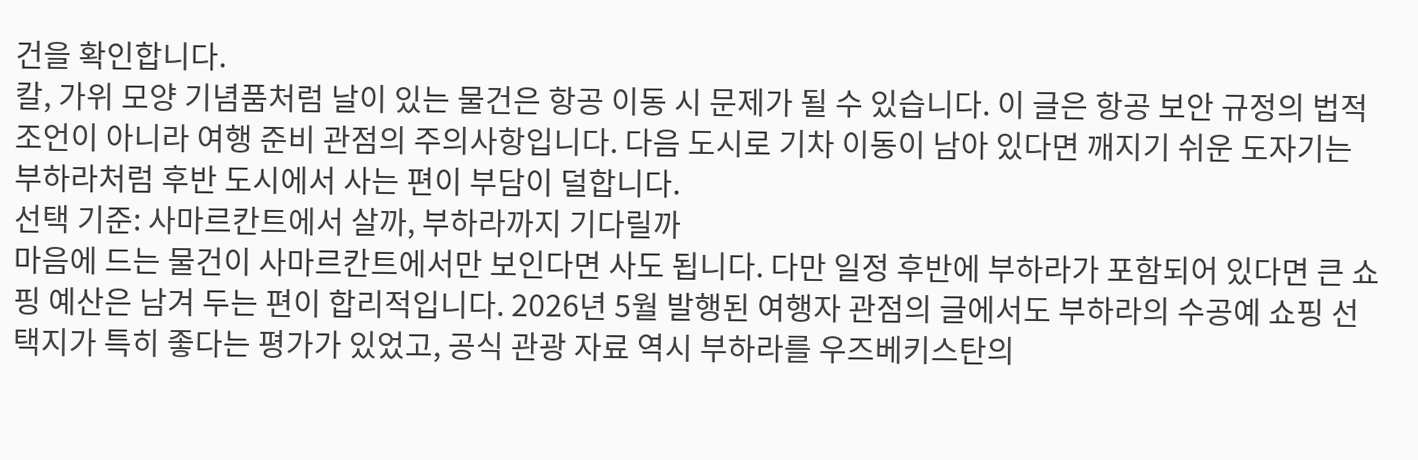건을 확인합니다.
칼, 가위 모양 기념품처럼 날이 있는 물건은 항공 이동 시 문제가 될 수 있습니다. 이 글은 항공 보안 규정의 법적 조언이 아니라 여행 준비 관점의 주의사항입니다. 다음 도시로 기차 이동이 남아 있다면 깨지기 쉬운 도자기는 부하라처럼 후반 도시에서 사는 편이 부담이 덜합니다.
선택 기준: 사마르칸트에서 살까, 부하라까지 기다릴까
마음에 드는 물건이 사마르칸트에서만 보인다면 사도 됩니다. 다만 일정 후반에 부하라가 포함되어 있다면 큰 쇼핑 예산은 남겨 두는 편이 합리적입니다. 2026년 5월 발행된 여행자 관점의 글에서도 부하라의 수공예 쇼핑 선택지가 특히 좋다는 평가가 있었고, 공식 관광 자료 역시 부하라를 우즈베키스탄의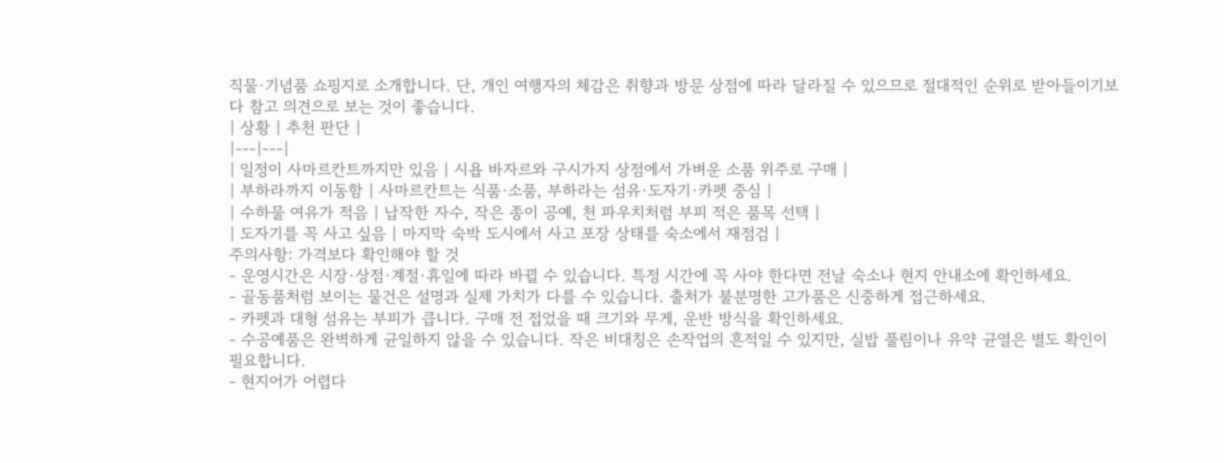직물·기념품 쇼핑지로 소개합니다. 단, 개인 여행자의 체감은 취향과 방문 상점에 따라 달라질 수 있으므로 절대적인 순위로 받아들이기보다 참고 의견으로 보는 것이 좋습니다.
| 상황 | 추천 판단 |
|---|---|
| 일정이 사마르칸트까지만 있음 | 시욥 바자르와 구시가지 상점에서 가벼운 소품 위주로 구매 |
| 부하라까지 이동함 | 사마르칸트는 식품·소품, 부하라는 섬유·도자기·카펫 중심 |
| 수하물 여유가 적음 | 납작한 자수, 작은 종이 공예, 천 파우치처럼 부피 적은 품목 선택 |
| 도자기를 꼭 사고 싶음 | 마지막 숙박 도시에서 사고 포장 상태를 숙소에서 재점검 |
주의사항: 가격보다 확인해야 할 것
- 운영시간은 시장·상점·계절·휴일에 따라 바뀔 수 있습니다. 특정 시간에 꼭 사야 한다면 전날 숙소나 현지 안내소에 확인하세요.
- 골동품처럼 보이는 물건은 설명과 실제 가치가 다를 수 있습니다. 출처가 불분명한 고가품은 신중하게 접근하세요.
- 카펫과 대형 섬유는 부피가 큽니다. 구매 전 접었을 때 크기와 무게, 운반 방식을 확인하세요.
- 수공예품은 완벽하게 균일하지 않을 수 있습니다. 작은 비대칭은 손작업의 흔적일 수 있지만, 실밥 풀림이나 유약 균열은 별도 확인이 필요합니다.
- 현지어가 어렵다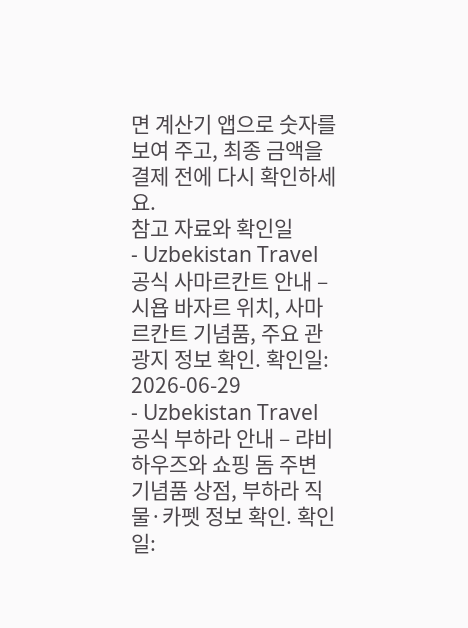면 계산기 앱으로 숫자를 보여 주고, 최종 금액을 결제 전에 다시 확인하세요.
참고 자료와 확인일
- Uzbekistan Travel 공식 사마르칸트 안내 – 시욥 바자르 위치, 사마르칸트 기념품, 주요 관광지 정보 확인. 확인일: 2026-06-29
- Uzbekistan Travel 공식 부하라 안내 – 랴비하우즈와 쇼핑 돔 주변 기념품 상점, 부하라 직물·카펫 정보 확인. 확인일: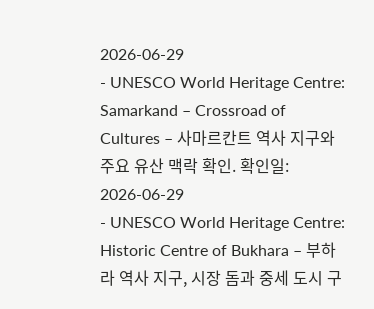2026-06-29
- UNESCO World Heritage Centre: Samarkand – Crossroad of Cultures – 사마르칸트 역사 지구와 주요 유산 맥락 확인. 확인일: 2026-06-29
- UNESCO World Heritage Centre: Historic Centre of Bukhara – 부하라 역사 지구, 시장 돔과 중세 도시 구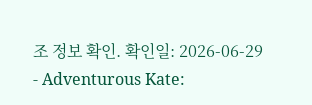조 정보 확인. 확인일: 2026-06-29
- Adventurous Kate: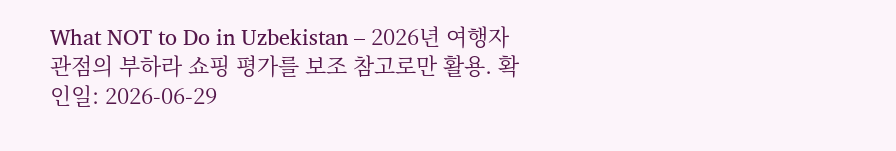What NOT to Do in Uzbekistan – 2026년 여행자 관점의 부하라 쇼핑 평가를 보조 참고로만 활용. 확인일: 2026-06-29